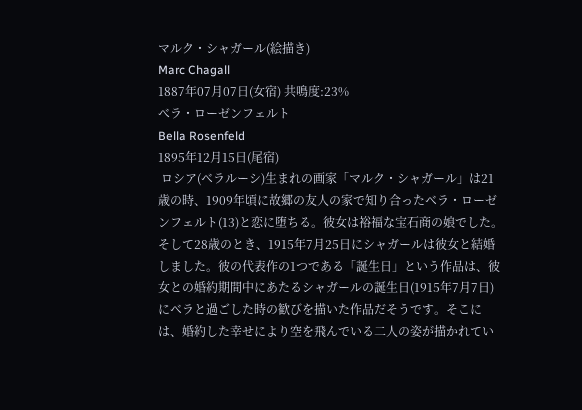マルク・シャガール(絵描き)
Marc Chagall
1887年07月07日(女宿) 共鳴度:23%
べラ・ローゼンフェルト
Bella Rosenfeld
1895年12月15日(尾宿)
 ロシア(ベラルーシ)生まれの画家「マルク・シャガール」は21歳の時、1909年頃に故郷の友人の家で知り合ったベラ・ローゼンフェルト(13)と恋に堕ちる。彼女は裕福な宝石商の娘でした。そして28歳のとき、1915年7月25日にシャガールは彼女と結婚しました。彼の代表作の1つである「誕生日」という作品は、彼女との婚約期間中にあたるシャガールの誕生日(1915年7月7日)にベラと過ごした時の歓びを描いた作品だそうです。そこには、婚約した幸せにより空を飛んでいる二人の姿が描かれてい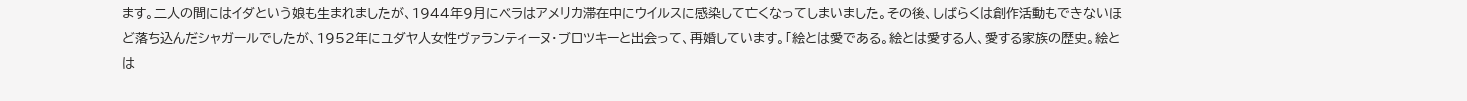ます。二人の間にはイダという娘も生まれましたが、1944年9月にベラはアメリカ滞在中にウイルスに感染して亡くなってしまいました。その後、しばらくは創作活動もできないほど落ち込んだシャガールでしたが、1952年にユダヤ人女性ヴァランティーヌ・ブロツキーと出会って、再婚しています。「絵とは愛である。絵とは愛する人、愛する家族の歴史。絵とは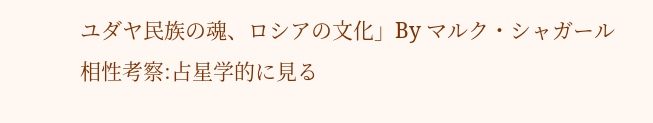ユダヤ民族の魂、ロシアの文化」By マルク・シャガール
相性考察:占星学的に見る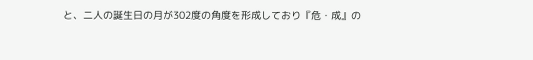と、二人の誕生日の月が302度の角度を形成しており『危・成』の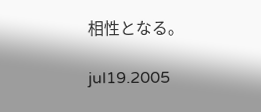相性となる。

jul19.2005